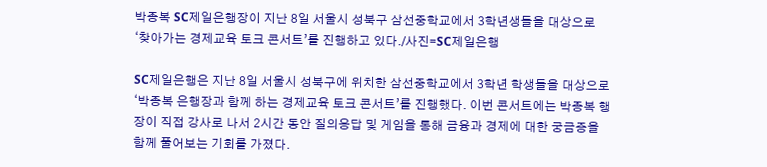박종복 SC제일은행장이 지난 8일 서울시 성북구 삼선중학교에서 3학년생들을 대상으로 ‘찾아가는 경제교육 토크 콘서트’를 진행하고 있다./사진=SC제일은행

SC제일은행은 지난 8일 서울시 성북구에 위치한 삼선중학교에서 3학년 학생들을 대상으로 ‘박종복 은행장과 함께 하는 경제교육 토크 콘서트’를 진행했다. 이번 콘서트에는 박종복 행장이 직접 강사로 나서 2시간 동안 질의응답 및 게임을 통해 금융과 경제에 대한 궁금증을 함께 풀어보는 기회를 가졌다.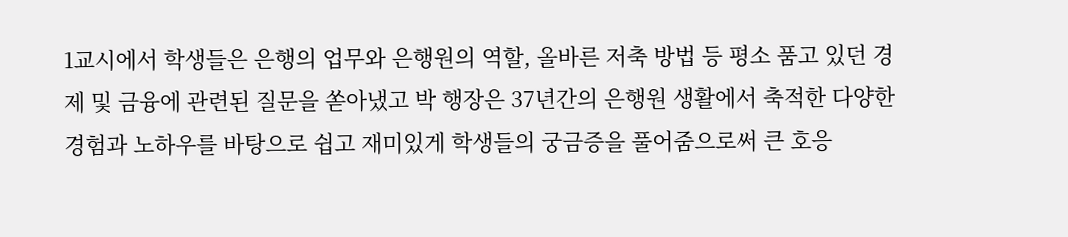1교시에서 학생들은 은행의 업무와 은행원의 역할, 올바른 저축 방법 등 평소 품고 있던 경제 및 금융에 관련된 질문을 쏟아냈고 박 행장은 37년간의 은행원 생활에서 축적한 다양한 경험과 노하우를 바탕으로 쉽고 재미있게 학생들의 궁금증을 풀어줌으로써 큰 호응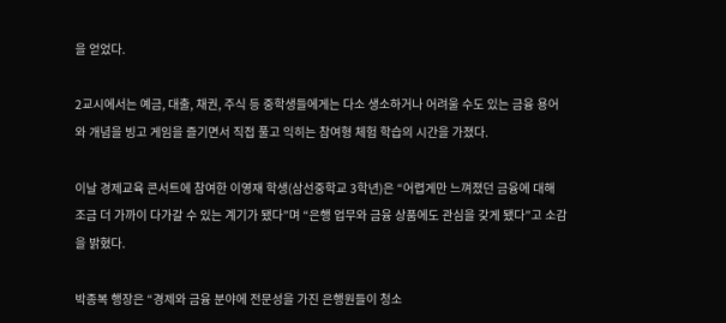을 얻었다.

2교시에서는 예금, 대출, 채권, 주식 등 중학생들에게는 다소 생소하거나 어려울 수도 있는 금융 용어와 개념을 빙고 게임을 즐기면서 직접 풀고 익히는 참여형 체험 학습의 시간을 가졌다.

이날 경제교육 콘서트에 참여한 이영재 학생(삼선중학교 3학년)은 “어렵게만 느껴졌던 금융에 대해 조금 더 가까이 다가갈 수 있는 계기가 됐다”며 “은행 업무와 금융 상품에도 관심을 갖게 됐다”고 소감을 밝혔다.

박종복 행장은 “경제와 금융 분야에 전문성을 가진 은행원들이 청소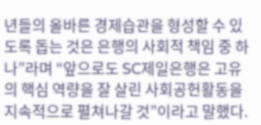년들의 올바른 경제습관을 형성할 수 있도록 돕는 것은 은행의 사회적 책임 중 하나”라며 “앞으로도 SC제일은행은 고유의 핵심 역량을 잘 살린 사회공헌활동을 지속적으로 펼쳐나갈 것”이라고 말했다.